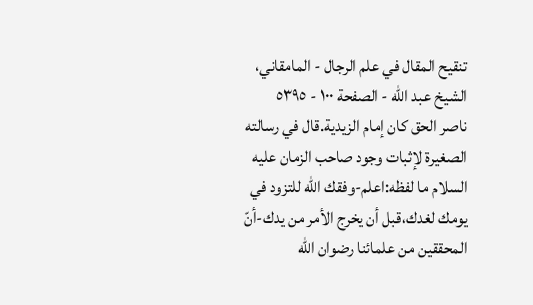تنقيح المقال في علم الرجال - المامقاني، الشيخ عبد الله - الصفحة ١٠٠ - ٥٣٩٥
ناصر الحق كان إمام الزيدية.قال في رسالته الصغيرة لإثبات وجود صاحب الزمان عليه السلام ما لفظه:اعلم-وفقك اللّه للتزود في يومك لغدك،قبل أن يخرج الأمر من يدك-أنّ المحققين من علمائنا رضوان اللّه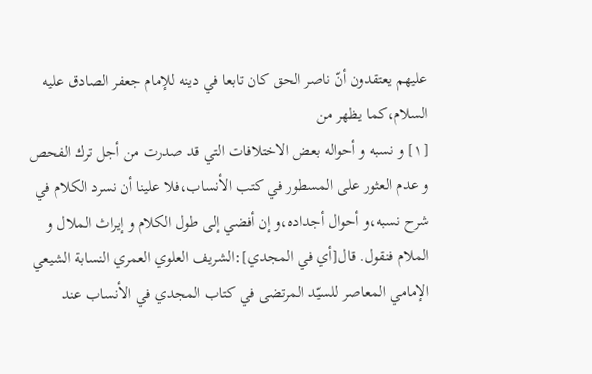عليهم يعتقدون أنّ ناصر الحق كان تابعا في دينه للإمام جعفر الصادق عليه السلام،كما يظهر من
[١] و نسبه و أحواله بعض الاختلافات التي قد صدرت من أجل ترك الفحص و عدم العثور على المسطور في كتب الأنساب،فلا علينا أن نسرد الكلام في شرح نسبه،و أحوال أجداده،و إن أفضي إلى طول الكلام و إيراث الملال و الملام فنقول. قال[أي في المجدي]:الشريف العلوي العمري النسابة الشيعي الإمامي المعاصر للسيّد المرتضى في كتاب المجدي في الأنساب عند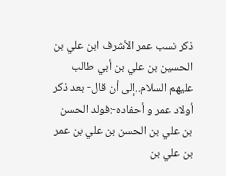ذكر نسب عمر الأشرف ابن علي بن الحسين بن علي بن أبي طالب عليهم السلام..إلى أن قال- بعد ذكر أولاد عمر و أحفاده-:فولد الحسن بن علي بن الحسن بن علي بن عمر بن علي بن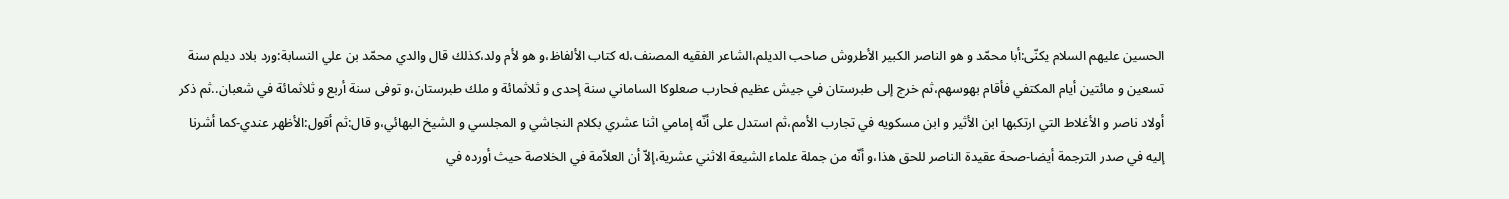الحسين عليهم السلام يكنّى:أبا محمّد و هو الناصر الكبير الأطروش صاحب الديلم،الشاعر الفقيه المصنف،له كتاب الألفاظ،و هو لأم ولد،كذلك قال والدي محمّد بن علي النسابة:ورد بلاد ديلم سنة تسعين و مائتين أيام المكتفي فأقام بهوسهم،ثم خرج إلى طبرستان في جيش عظيم فحارب صعلوكا الساماني سنة إحدى و ثلاثمائة و ملك طبرستان،و توفى سنة أربع و ثلاثمائة في شعبان..ثم ذكر أولاد ناصر و الأغلاط التي ارتكبها ابن الأثير و ابن مسكويه في تجارب الأمم،ثم استدل على أنّه إمامي اثنا عشري بكلام النجاشي و المجلسي و الشيخ البهائي،و قال:ثم أقول:الأظهر عندي-كما أشرنا إليه في صدر الترجمة أيضا-صحة عقيدة الناصر للحق هذا،و أنّه من جملة علماء الشيعة الاثني عشرية،إلاّ أن العلاّمة في الخلاصة حيث أورده في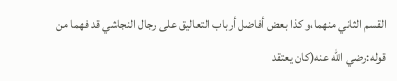القسم الثاني منهما،و كذا بعض أفاضل أرباب التعاليق على رجال النجاشي قد فهما من قوله:رضي اللّه عنه(كان يعتقد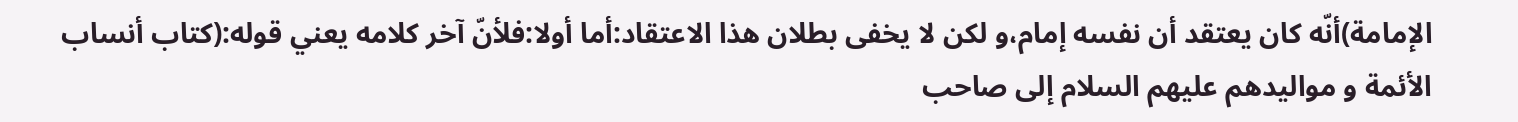الإمامة)أنّه كان يعتقد أن نفسه إمام،و لكن لا يخفى بطلان هذا الاعتقاد:أما أولا:فلأنّ آخر كلامه يعني قوله:(كتاب أنساب الأئمة و مواليدهم عليهم السلام إلى صاحب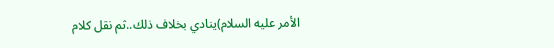الأمر عليه السلام)ينادي بخلاف ذلك..ثم نقل كلام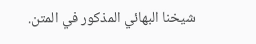شيخنا البهائي المذكور في المتن.